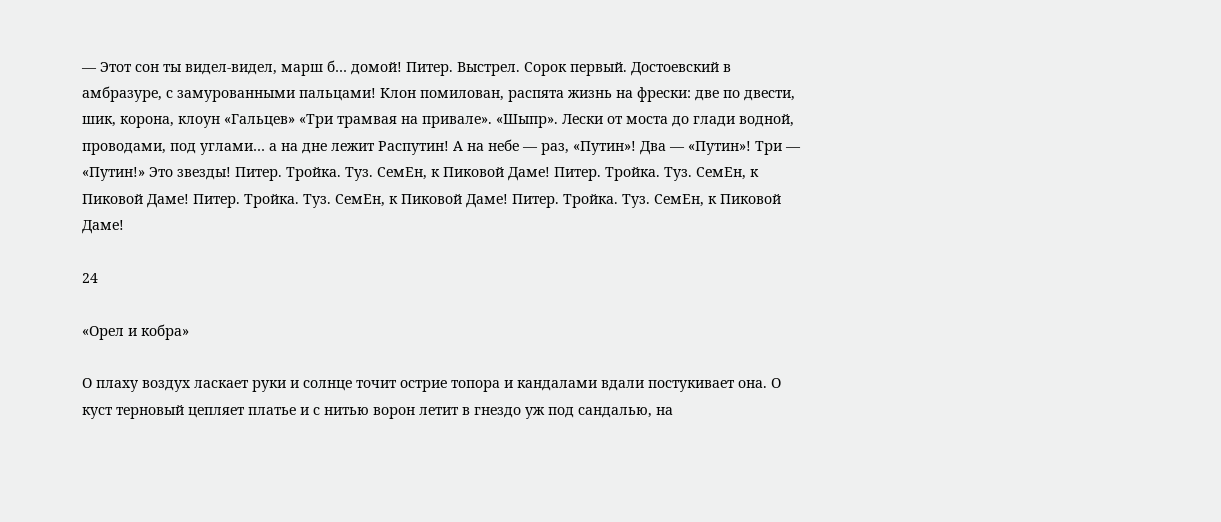— Этот сон ты видел-видел, марш б… домой! Питер. Выстрел. Сорок первый. Достоевский в амбразуре, с замурованными пальцами! Клон помилован, распята жизнь на фрески: две по двести, шик, корона, клоун «Гальцев» «Три трамвая на привале». «Шыпр». Лески от моста до глади водной, проводами, под углами… а на дне лежит Распутин! А на небе — раз, «Путин»! Два — «Путин»! Три — «Путин!» Это звезды! Питер. Тройка. Туз. СемЕн, к Пиковой Даме! Питер. Тройка. Туз. СемЕн, к Пиковой Даме! Питер. Тройка. Туз. СемЕн, к Пиковой Даме! Питер. Тройка. Туз. СемЕн, к Пиковой Даме!

24

«Орел и кобра»

О плаху воздух ласкает руки и солнце точит острие топора и кандалами вдали постукивает она. О куст терновый цепляет платье и с нитью ворон летит в гнездо уж под сандалью, на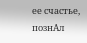ее счастье, познАл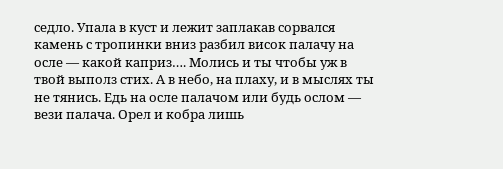седло. Упала в куст и лежит заплакав сорвался камень с тропинки вниз разбил висок палачу на осле — какой каприз…. Молись и ты чтобы уж в твой выполз стих. А в небо, на плаху, и в мыслях ты не тянись. Едь на осле палачом или будь ослом — вези палача. Орел и кобра лишь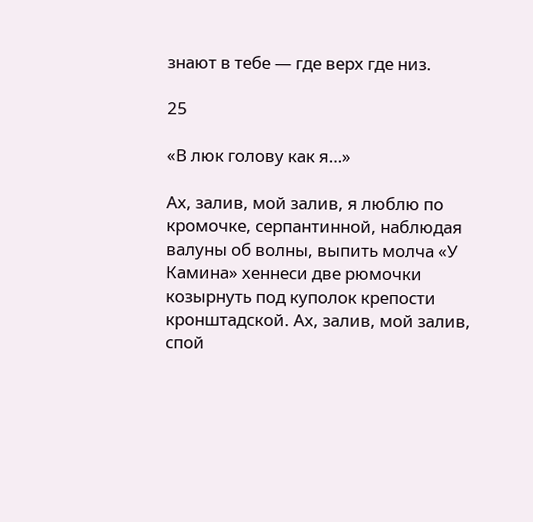знают в тебе — где верх где низ.

25

«В люк голову как я…»

Ах, залив, мой залив, я люблю по кромочке, серпантинной, наблюдая валуны об волны, выпить молча «У Камина» хеннеси две рюмочки козырнуть под куполок крепости кронштадской. Ах, залив, мой залив, спой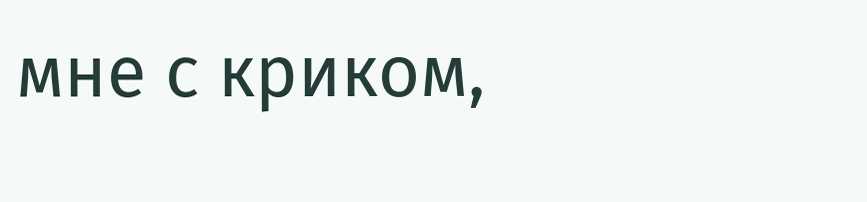мне с криком,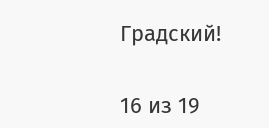Градский!


16 из 19